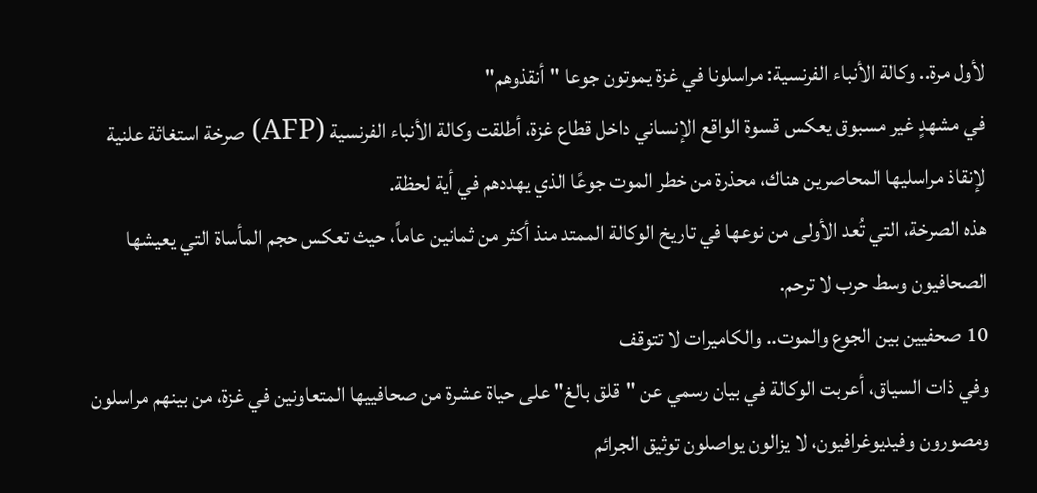لأول مرة.. وكالة الأنباء الفرنسية: مراسلونا في غزة يموتون جوعا "أنقذوهم"
في مشهدٍ غير مسبوق يعكس قسوة الواقع الإنساني داخل قطاع غزة، أطلقت وكالة الأنباء الفرنسية (AFP) صرخة استغاثة علنية لإنقاذ مراسليها المحاصرين هناك، محذرة من خطر الموت جوعًا الذي يهددهم في أية لحظة.
هذه الصرخة، التي تُعد الأولى من نوعها في تاريخ الوكالة الممتد منذ أكثر من ثمانين عاماً، حيث تعكس حجم المأساة التي يعيشها الصحافيون وسط حرب لا ترحم.
10 صحفيين بين الجوع والموت.. والكاميرات لا تتوقف
وفي ذات السياق، أعربت الوكالة في بيان رسمي عن "قلق بالغ" على حياة عشرة من صحافييها المتعاونين في غزة، من بينهم مراسلون ومصورون وفيديوغرافيون، لا يزالون يواصلون توثيق الجرائم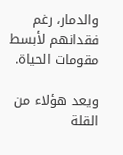والدمار، رغم فقدانهم لأبسط مقومات الحياة.

ويعد هؤلاء من القلة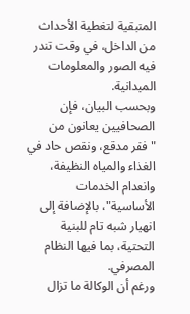المتبقية لتغطية الأحداث من الداخل، في وقت تندر فيه الصور والمعلومات الميدانية.
وبحسب البيان، فإن الصحافيين يعانون من "فقر مدقع، ونقص حاد في الغذاء والمياه النظيفة، وانعدام الخدمات الأساسية"، بالإضافة إلى انهيار شبه تام للبنية التحتية، بما فيها النظام المصرفي.
ورغم أن الوكالة ما تزال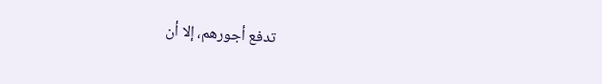تدفع أجورهم، إلا أن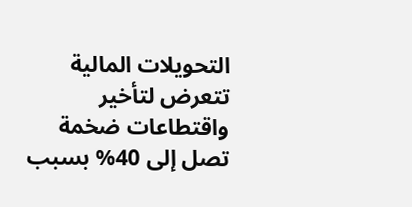التحويلات المالية تتعرض لتأخير واقتطاعات ضخمة تصل إلى 40% بسبب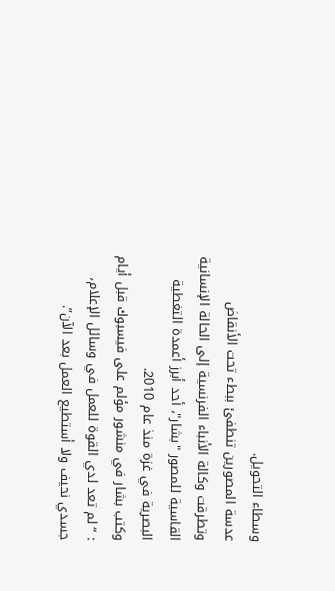وسطاء التحويل.
عدسة المصورين تنطفئ ببطء تحت الأنقاض
وتطرقت وكالة الأنباء الفرنسية إلى الحالة الإنسانية القاسية للمصور "بشار"، أحد أبرز أعمدة التغطية البصرية في غزة منذ عام 2010.
وكتب بشار في منشور مؤلم على فيسبوك قبل أيام : “لم تعد لدي القوة للعمل في وسائل الإعلام، جسدي نحيف ولا أستطيع العمل بعد الآن”.